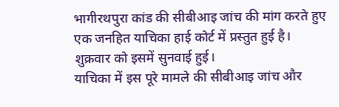भागीरथपुरा कांड की सीबीआइ जांच की मांग करते हुए एक जनहित याचिका हाई कोर्ट में प्रस्तुत हुई है। शुक्रवार को इसमें सुनवाई हुई।
याचिका में इस पूरे मामले की सीबीआइ जांच और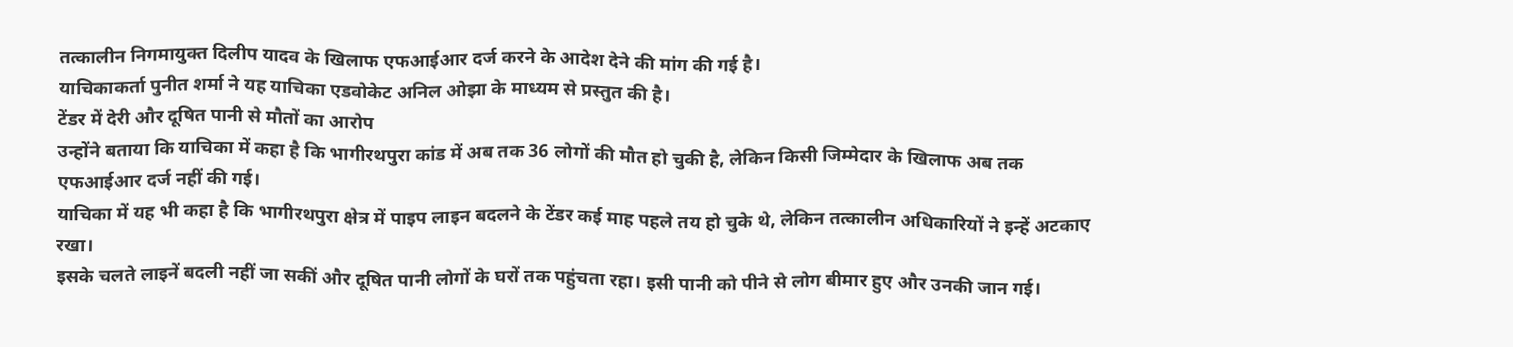तत्कालीन निगमायुक्त दिलीप यादव के खिलाफ एफआईआर दर्ज करने के आदेश देने की मांग की गई है।
याचिकाकर्ता पुनीत शर्मा ने यह याचिका एडवोकेट अनिल ओझा के माध्यम से प्रस्तुत की है।
टेंडर में देरी और दूषित पानी से मौतों का आरोप
उन्होंने बताया कि याचिका में कहा है कि भागीरथपुरा कांड में अब तक 36 लोगों की मौत हो चुकी है, लेकिन किसी जिम्मेदार के खिलाफ अब तक एफआईआर दर्ज नहीं की गई।
याचिका में यह भी कहा है कि भागीरथपुरा क्षेत्र में पाइप लाइन बदलने के टेंडर कई माह पहले तय हो चुके थे, लेकिन तत्कालीन अधिकारियों ने इन्हें अटकाए रखा।
इसके चलते लाइनें बदली नहीं जा सकीं और दूषित पानी लोगों के घरों तक पहुंचता रहा। इसी पानी को पीने से लोग बीमार हुए और उनकी जान गई।